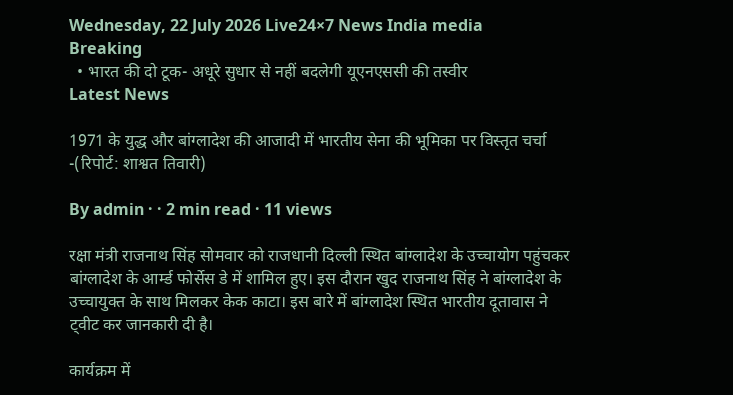Wednesday, 22 July 2026 Live24×7 News India media
Breaking
  • भारत की दो टूक- अधूरे सुधार से नहीं बदलेगी यूएनएससी की तस्वीर
Latest News

1971 के युद्ध और बांग्लादेश की आजादी में भारतीय सेना की भूमिका पर विस्तृत चर्चा -(रिपोर्ट: शाश्वत तिवारी)

By admin · · 2 min read · 11 views

रक्षा मंत्री राजनाथ सिंह सोमवार को राजधानी दिल्ली स्थित बांग्लादेश के उच्चायोग पहुंचकर बांग्लादेश के आर्म्ड फोर्सेस डे में शामिल हुए। इस दौरान खुद राजनाथ सिंह ने बांग्लादेश के उच्चायुक्त के साथ मिलकर केक काटा। इस बारे में बांग्लादेश स्थित भारतीय दूतावास ने ट्वीट कर जानकारी दी है।

कार्यक्रम में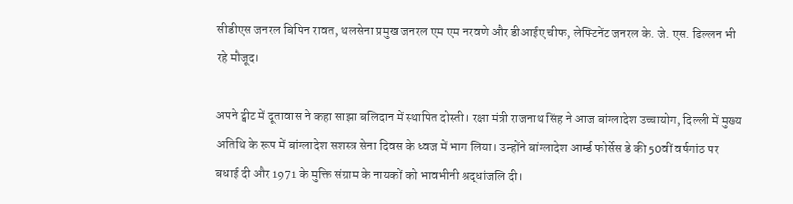सीडीएस जनरल बिपिन रावत, थलसेना प्रमुख जनरल एम एम नरवणे और डीआईए चीफ, लेफ्टिनेंट जनरल के. जे. एस. ढिल्लन भी रहे मौजूद।

अपने ट्वीट में दूतावास ने कहा साझा बलिदान में स्थापित दोस्ती। रक्षा मंत्री राजनाथ सिंह ने आज बांग्लादेश उच्चायोग, दिल्ली में मुख्य अतिथि के रूप में बांग्लादेश सशस्त्र सेना दिवस के ध्वज में भाग लिया। उन्होंने बांग्लादेश आर्म्ड फोर्सेस डे की 50वीं वर्षगांठ पर बधाई दी और 1971 के मुक्ति संग्राम के नायकों को भावभीनी श्रद्धांजलि दी।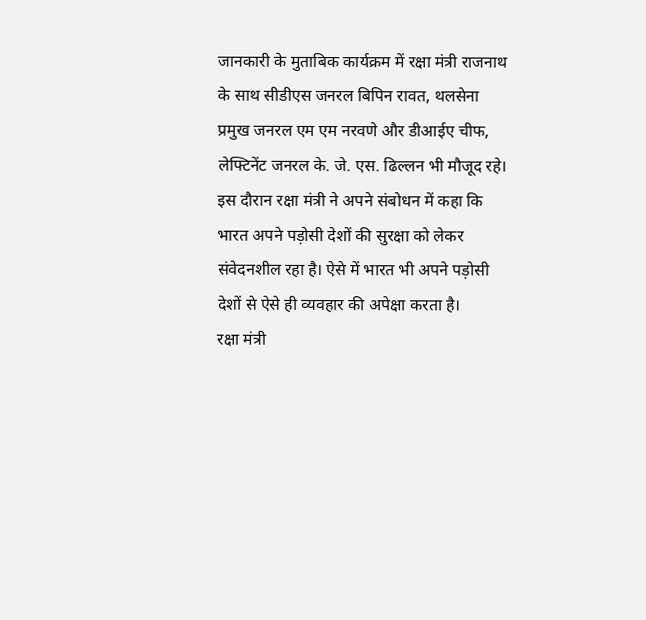जानकारी के मुताबिक कार्यक्रम में रक्षा मंत्री राजनाथ के साथ सीडीएस जनरल बिपिन रावत, थलसेना प्रमुख जनरल एम एम नरवणे और डीआईए चीफ, लेफ्टिनेंट जनरल के. जे. एस. ढिल्लन भी मौजूद रहे। इस दौरान रक्षा मंत्री ने अपने संबोधन में कहा कि भारत अपने पड़ोसी देशों की सुरक्षा को लेकर संवेदनशील रहा है। ऐसे में भारत भी अपने पड़ोसी देशों से ऐसे ही व्यवहार की अपेक्षा करता है।
रक्षा मंत्री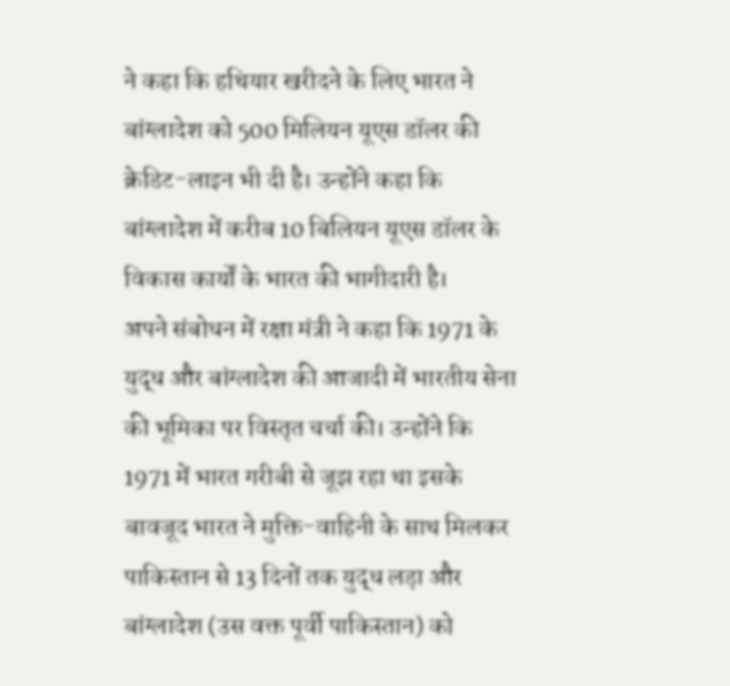ने कहा कि हथियार खरीदने के लिए भारत ने बांग्लादेश को 500 मिलियन यूएस डॉलर की क्रेडिट-लाइन भी दी है। उन्होंने कहा कि बांग्लादेश में करीब 10 बिलियन यूएस डॉलर के विकास कार्यों के भारत की भागीदारी है।
अपने संबोधन में रक्षा मंत्री ने कहा कि 1971 के युद्ध और बांग्लादेश की आजादी में भारतीय सेना की भूमिका पर विस्तृत चर्चा की। उन्होंने कि 1971 में भारत गरीबी से जूझ रहा था इसके बावजूद भारत ने मुक्ति-वाहिनी के साथ मिलकर पाकि‌स्तान से 13 दिनों तक युद्ध लड़ा और बांग्लादेश (उस‌ वक्त पूर्वी पाकिस्तान) को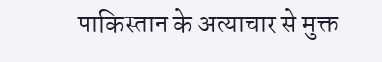पाकि‌‌स्तान के अत्याचार से मुक्त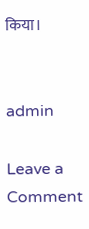किया।


admin

Leave a Comment